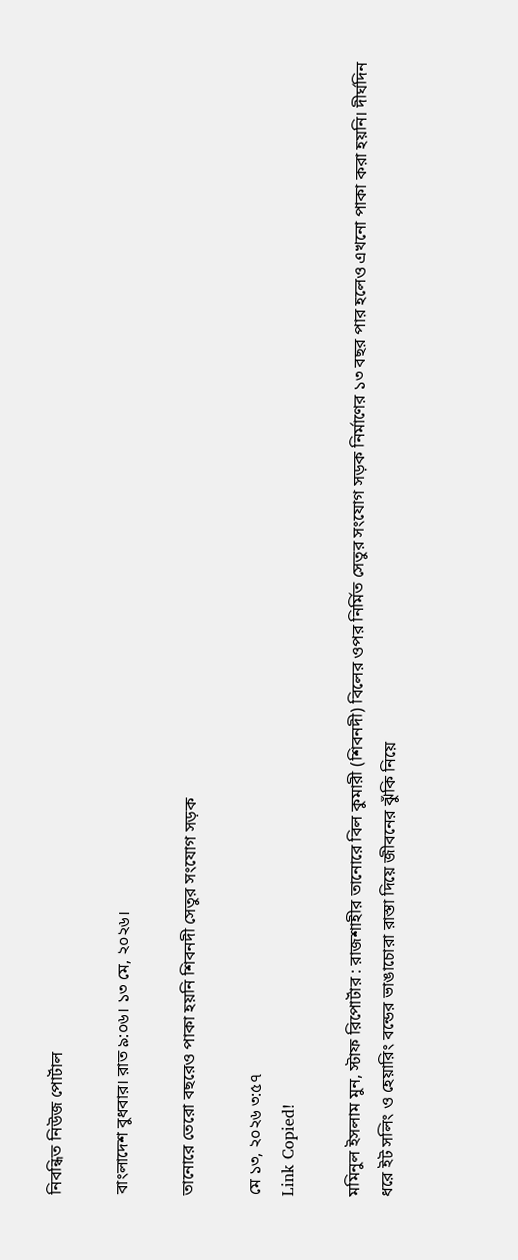নিবন্ধিত নিউজ পোর্টাল

বাংলাদেশ বুধবার। রাত ৯:০৬। ১৩ মে, ২০২৬।

তানোরে তেরো বছরেও পাকা হয়নি শিবনদী সেতুর সংযোগ সড়ক

মে ১৩, ২০২৬ ৩:৫৭
Link Copied!

মমিনুল ইসলাম মুন, স্টাফ রিপোর্টার : রাজশাহীর তানোরে বিল কুমারী (শিবনদী) বিলের ওপর নির্মিত সেতুর সংযোগ সড়ক নির্মাণের ১৩ বছর পার হলেও এখনো পাকা করা হয়নি। দীর্ঘদিন ধরে ইট সলিং ও হেয়ারিং বন্ডের ভাঙাচোরা রাস্তা দিয়ে জীবনের ঝুঁকি নিয়ে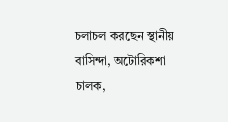চলাচল করছেন স্থানীয় বাসিন্দা, অটোরিকশা চালক,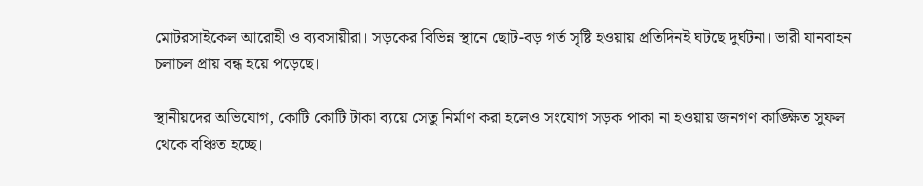মোটরসাইকেল আরোহী ও ব্যবসায়ীরা। সড়কের বিভিন্ন স্থানে ছোট-বড় গর্ত সৃষ্টি হওয়ায় প্রতিদিনই ঘটছে দুর্ঘটনা। ভারী যানবাহন চলাচল প্রায় বন্ধ হয়ে পড়েছে।

স্থানীয়দের অভিযোগ, কোটি কোটি টাকা ব্যয়ে সেতু নির্মাণ করা হলেও সংযোগ সড়ক পাকা না হওয়ায় জনগণ কাঙ্ক্ষিত সুফল থেকে বঞ্চিত হচ্ছে।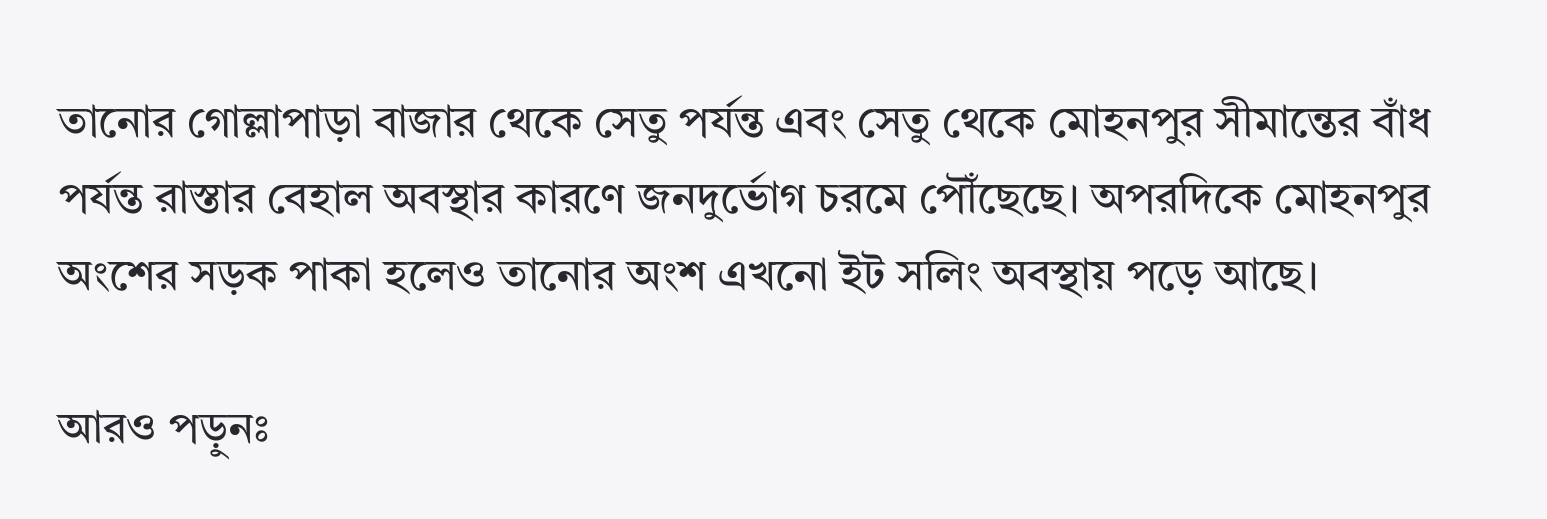তানোর গোল্লাপাড়া বাজার থেকে সেতু পর্যন্ত এবং সেতু থেকে মোহনপুর সীমান্তের বাঁধ পর্যন্ত রাস্তার বেহাল অবস্থার কারণে জনদুর্ভোগ চরমে পৌঁছেছে। অপরদিকে মোহনপুর অংশের সড়ক পাকা হলেও তানোর অংশ এখনো ইট সলিং অবস্থায় পড়ে আছে।

আরও পড়ুনঃ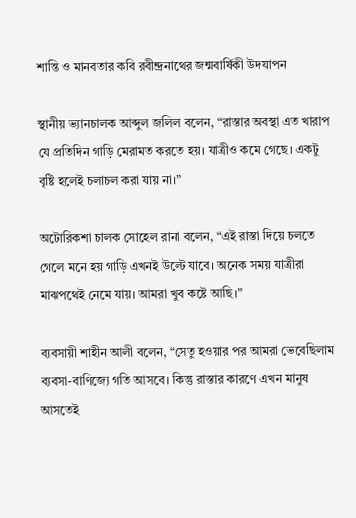শান্তি ও মানবতার কবি রবীন্দ্রনাথের জন্মবার্ষিকী উদযাপন

স্থানীয় ভ্যানচালক আব্দুল জলিল বলেন, “রাস্তার অবস্থা এত খারাপ যে প্রতিদিন গাড়ি মেরামত করতে হয়। যাত্রীও কমে গেছে। একটু বৃষ্টি হলেই চলাচল করা যায় না।”

অটোরিকশা চালক সোহেল রানা বলেন, “এই রাস্তা দিয়ে চলতে গেলে মনে হয় গাড়ি এখনই উল্টে যাবে। অনেক সময় যাত্রীরা মাঝপথেই নেমে যায়। আমরা খুব কষ্টে আছি।”

ব্যবসায়ী শাহীন আলী বলেন, “সেতু হওয়ার পর আমরা ভেবেছিলাম ব্যবসা-বাণিজ্যে গতি আসবে। কিন্তু রাস্তার কারণে এখন মানুষ আসতেই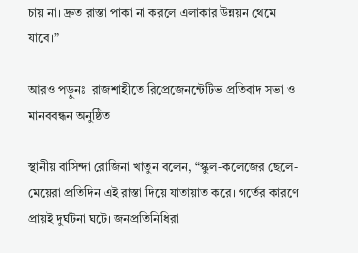চায় না। দ্রুত রাস্তা পাকা না করলে এলাকার উন্নয়ন থেমে যাবে।”

আরও পড়ুনঃ  রাজশাহীতে রিপ্রেজেনন্টেটিভ প্রতিবাদ সভা ও মানববন্ধন অনুষ্ঠিত

স্থানীয় বাসিন্দা রোজিনা খাতুন বলেন, “স্কুল-কলেজের ছেলে-মেয়েরা প্রতিদিন এই রাস্তা দিয়ে যাতায়াত করে। গর্তের কারণে প্রায়ই দুর্ঘটনা ঘটে। জনপ্রতিনিধিরা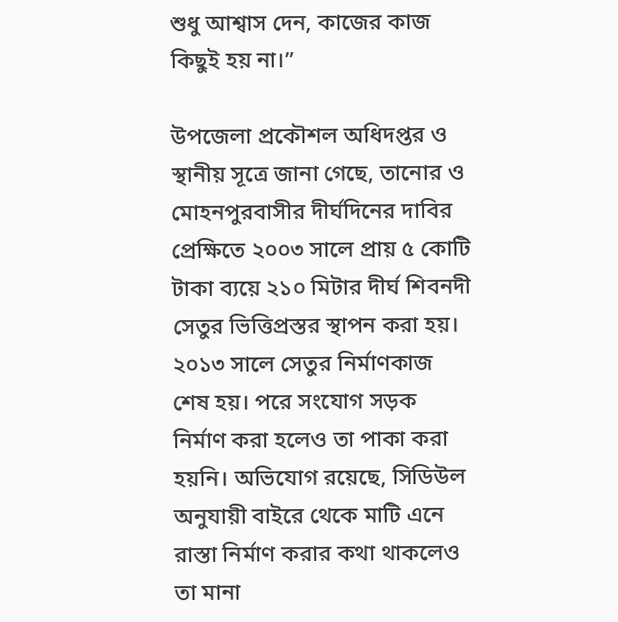শুধু আশ্বাস দেন, কাজের কাজ কিছুই হয় না।”

উপজেলা প্রকৌশল অধিদপ্তর ও স্থানীয় সূত্রে জানা গেছে, তানোর ও মোহনপুরবাসীর দীর্ঘদিনের দাবির প্রেক্ষিতে ২০০৩ সালে প্রায় ৫ কোটি টাকা ব্যয়ে ২১০ মিটার দীর্ঘ শিবনদী সেতুর ভিত্তিপ্রস্তর স্থাপন করা হয়। ২০১৩ সালে সেতুর নির্মাণকাজ শেষ হয়। পরে সংযোগ সড়ক নির্মাণ করা হলেও তা পাকা করা হয়নি। অভিযোগ রয়েছে, সিডিউল অনুযায়ী বাইরে থেকে মাটি এনে রাস্তা নির্মাণ করার কথা থাকলেও তা মানা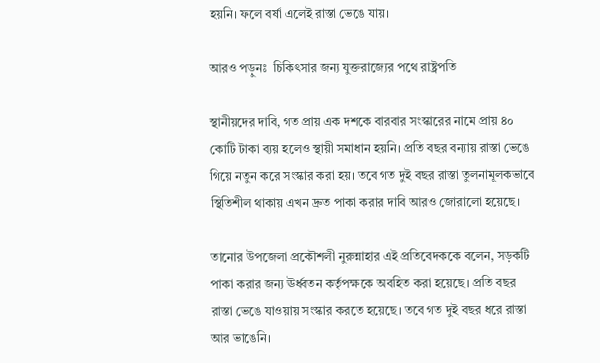হয়নি। ফলে বর্ষা এলেই রাস্তা ভেঙে যায়।

আরও পড়ুনঃ  চিকিৎসার জন্য যুক্তরাজ্যের পথে রাষ্ট্রপতি

স্থানীয়দের দাবি, গত প্রায় এক দশকে বারবার সংস্কারের নামে প্রায় ৪০ কোটি টাকা ব্যয় হলেও স্থায়ী সমাধান হয়নি। প্রতি বছর বন্যায় রাস্তা ভেঙে গিয়ে নতুন করে সংস্কার করা হয়। তবে গত দুই বছর রাস্তা তুলনামূলকভাবে স্থিতিশীল থাকায় এখন দ্রুত পাকা করার দাবি আরও জোরালো হয়েছে।

তানোর উপজেলা প্রকৌশলী নুরুন্নাহার এই প্রতিবেদককে বলেন, সড়কটি পাকা করার জন্য ঊর্ধ্বতন কর্তৃপক্ষকে অবহিত করা হয়েছে। প্রতি বছর রাস্তা ভেঙে যাওয়ায় সংস্কার করতে হয়েছে। তবে গত দুই বছর ধরে রাস্তা আর ভাঙেনি।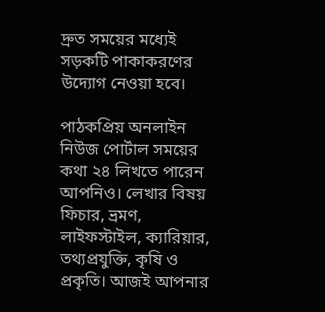দ্রুত সময়ের মধ্যেই সড়কটি পাকাকরণের উদ্যোগ নেওয়া হবে।

পাঠকপ্রিয় অনলাইন নিউজ পোর্টাল সময়ের কথা ২৪ লিখতে পারেন আপনিও। লেখার বিষয় ফিচার, ভ্রমণ, লাইফস্টাইল, ক্যারিয়ার, তথ্যপ্রযুক্তি, কৃষি ও প্রকৃতি। আজই আপনার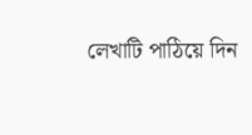লেখাটি পাঠিয়ে দিন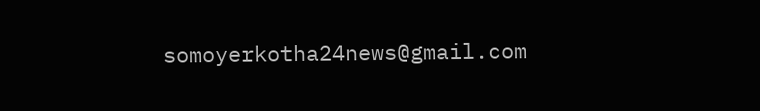somoyerkotha24news@gmail.com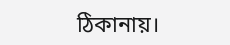ঠিকানায়।